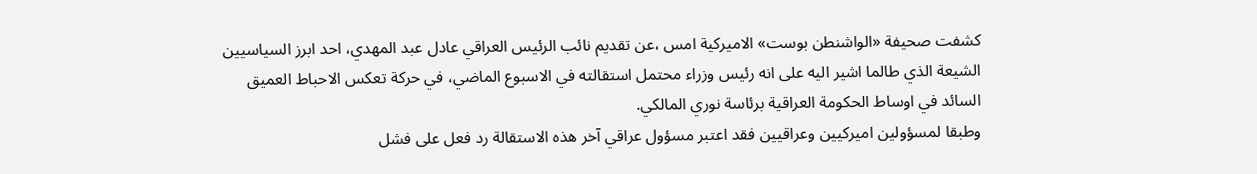كشفت صحيفة «الواشنطن بوست» الاميركية امس ،عن تقديم نائب الرئيس العراقي عادل عبد المهدي، احد ابرز السياسيين الشيعة الذي طالما اشير اليه على انه رئيس وزراء محتمل استقالته في الاسبوع الماضي، في حركة تعكس الاحباط العميق السائد في اوساط الحكومة العراقية برئاسة نوري المالكي.
وطبقا لمسؤولين اميركيين وعراقيين فقد اعتبر مسؤول عراقي آخر هذه الاستقالة رد فعل على فشل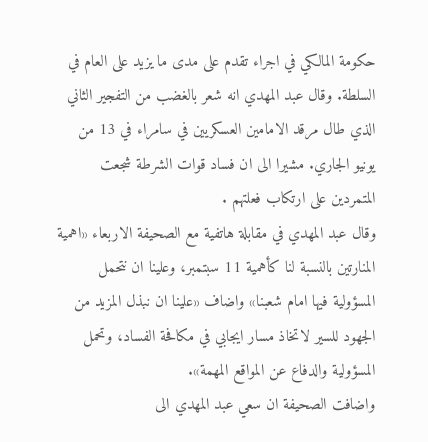حكومة المالكي في اجراء تقدم على مدى ما يزيد على العام في السلطة. وقال عبد المهدي انه شعر بالغضب من التفجير الثاني الذي طال مرقد الامامين العسكريين في سامراء في 13 من يونيو الجاري. مشيرا الى ان فساد قوات الشرطة شجعت المتمردين على ارتكاب فعلتهم .
وقال عبد المهدي في مقابلة هاتفية مع الصحيفة الاربعاء «اهمية المنارتين بالنسبة لنا كأهمية 11 سبتمبر، وعلينا ان نتحمل المسؤولية فيها امام شعبنا» واضاف «علينا ان نبذل المزيد من الجهود للسير لاتخاذ مسار ايجابي في مكافحة الفساد، وتحمل المسؤولية والدفاع عن المواقع المهمة».
واضافت الصحيفة ان سعي عبد المهدي الى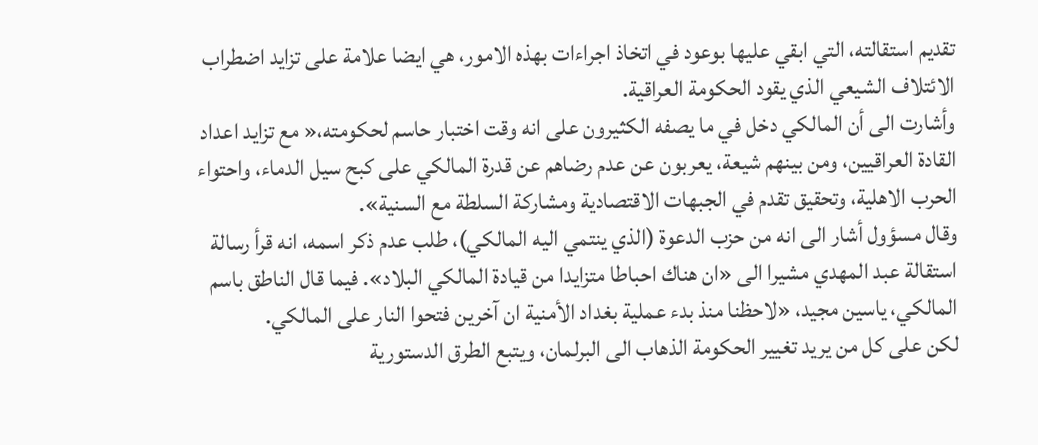تقديم استقالته، التي ابقي عليها بوعود في اتخاذ اجراءات بهذه الامور، هي ايضا علامة على تزايد اضطراب الائتلاف الشيعي الذي يقود الحكومة العراقية.
وأشارت الى أن المالكي دخل في ما يصفه الكثيرون على انه وقت اختبار حاسم لحكومته،« مع تزايد اعداد القادة العراقيين، ومن بينهم شيعة، يعربون عن عدم رضاهم عن قدرة المالكي على كبح سيل الدماء، واحتواء الحرب الاهلية، وتحقيق تقدم في الجبهات الاقتصادية ومشاركة السلطة مع السنية».
وقال مسؤول أشار الى انه من حزب الدعوة (الذي ينتمي اليه المالكي)، طلب عدم ذكر اسمه، انه قرأ رسالة استقالة عبد المهدي مشيرا الى «ان هناك احباطا متزايدا من قيادة المالكي البلاد». فيما قال الناطق باسم المالكي، ياسين مجيد، «لاحظنا منذ بدء عملية بغداد الأمنية ان آخرين فتحوا النار على المالكي.
لكن على كل من يريد تغيير الحكومة الذهاب الى البرلمان، ويتبع الطرق الدستورية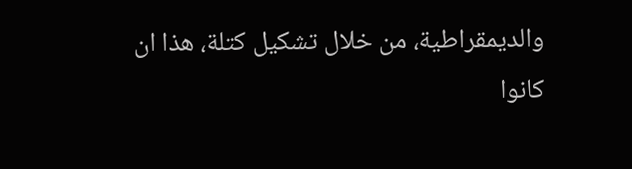والديمقراطية، من خلال تشكيل كتلة، هذا ان كانوا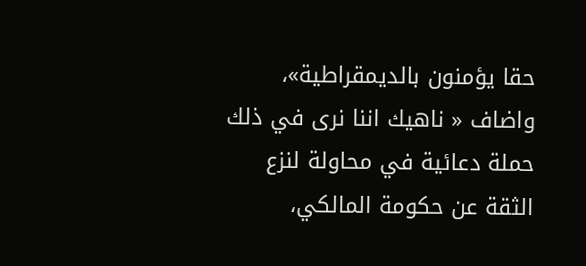حقا يؤمنون بالديمقراطية»، واضاف « ناهيك اننا نرى في ذلك حملة دعائية في محاولة لنزع الثقة عن حكومة المالكي،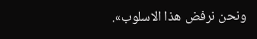ونحن نرفض هذا الاسلوب».